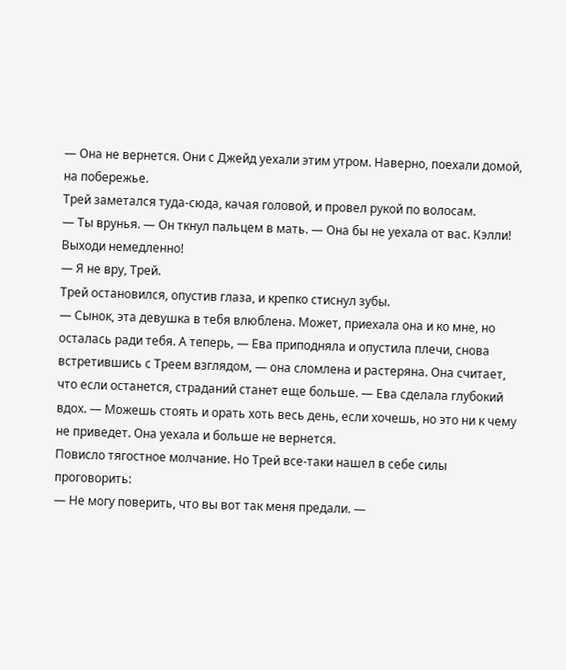— Она не вернется. Они с Джейд уехали этим утром. Наверно, поехали домой, на побережье.
Трей заметался туда-сюда, качая головой, и провел рукой по волосам.
— Ты врунья. — Он ткнул пальцем в мать. — Она бы не уехала от вас. Кэлли! Выходи немедленно!
— Я не вру, Трей.
Трей остановился, опустив глаза, и крепко стиснул зубы.
— Сынок, эта девушка в тебя влюблена. Может, приехала она и ко мне, но осталась ради тебя. А теперь, — Ева приподняла и опустила плечи, снова встретившись с Треем взглядом, — она сломлена и растеряна. Она считает, что если останется, страданий станет еще больше. — Ева сделала глубокий вдох. — Можешь стоять и орать хоть весь день, если хочешь, но это ни к чему не приведет. Она уехала и больше не вернется.
Повисло тягостное молчание. Но Трей все-таки нашел в себе силы проговорить:
— Не могу поверить, что вы вот так меня предали. —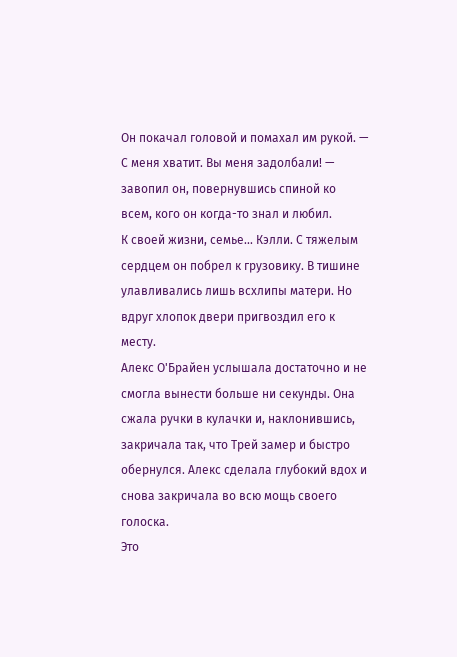Он покачал головой и помахал им рукой. — С меня хватит. Вы меня задолбали! — завопил он, повернувшись спиной ко всем, кого он когда-то знал и любил.
К своей жизни, семье... Кэлли. С тяжелым сердцем он побрел к грузовику. В тишине улавливались лишь всхлипы матери. Но вдруг хлопок двери пригвоздил его к месту.
Алекс О'Брайен услышала достаточно и не смогла вынести больше ни секунды. Она сжала ручки в кулачки и, наклонившись, закричала так, что Трей замер и быстро обернулся. Алекс сделала глубокий вдох и снова закричала во всю мощь своего голоска.
Это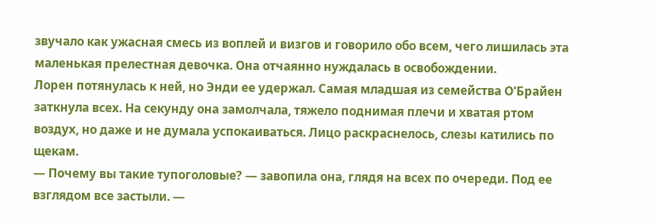звучало как ужасная смесь из воплей и визгов и говорило обо всем, чего лишилась эта маленькая прелестная девочка. Она отчаянно нуждалась в освобождении.
Лорен потянулась к ней, но Энди ее удержал. Самая младшая из семейства О'Брайен заткнула всех. На секунду она замолчала, тяжело поднимая плечи и хватая ртом воздух, но даже и не думала успокаиваться. Лицо раскраснелось, слезы катились по щекам.
— Почему вы такие тупоголовые? — завопила она, глядя на всех по очереди. Под ее взглядом все застыли. —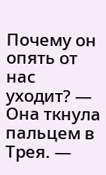Почему он опять от нас уходит? — Она ткнула пальцем в Трея. —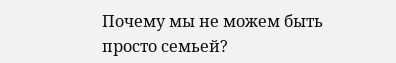Почему мы не можем быть просто семьей?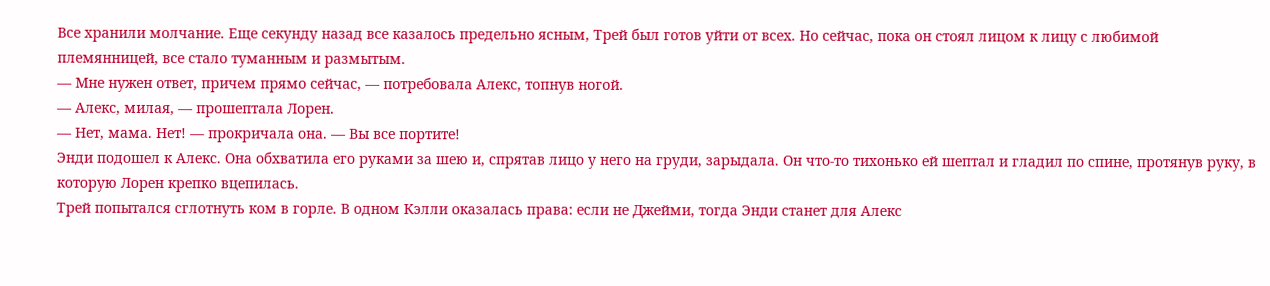Все хранили молчание. Еще секунду назад все казалось предельно ясным, Трей был готов уйти от всех. Но сейчас, пока он стоял лицом к лицу с любимой племянницей, все стало туманным и размытым.
— Мне нужен ответ, причем прямо сейчас, — потребовала Алекс, топнув ногой.
— Алекс, милая, — прошептала Лорен.
— Нет, мама. Нет! — прокричала она. — Вы все портите!
Энди подошел к Алекс. Она обхватила его руками за шею и, спрятав лицо у него на груди, зарыдала. Он что-то тихонько ей шептал и гладил по спине, протянув руку, в которую Лорен крепко вцепилась.
Трей попытался сглотнуть ком в горле. В одном Кэлли оказалась права: если не Джейми, тогда Энди станет для Алекс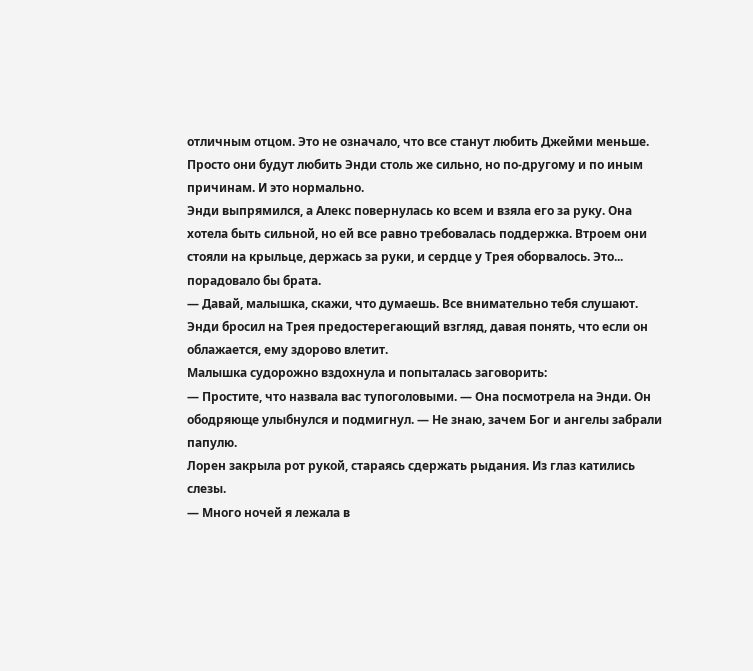отличным отцом. Это не означало, что все станут любить Джейми меньше. Просто они будут любить Энди столь же сильно, но по-другому и по иным причинам. И это нормально.
Энди выпрямился, а Алекс повернулась ко всем и взяла его за руку. Она хотела быть сильной, но ей все равно требовалась поддержка. Втроем они стояли на крыльце, держась за руки, и сердце у Трея оборвалось. Это... порадовало бы брата.
— Давай, малышка, скажи, что думаешь. Все внимательно тебя слушают.
Энди бросил на Трея предостерегающий взгляд, давая понять, что если он облажается, ему здорово влетит.
Малышка судорожно вздохнула и попыталась заговорить:
— Простите, что назвала вас тупоголовыми. — Она посмотрела на Энди. Он ободряюще улыбнулся и подмигнул. — Не знаю, зачем Бог и ангелы забрали папулю.
Лорен закрыла рот рукой, стараясь сдержать рыдания. Из глаз катились слезы.
— Много ночей я лежала в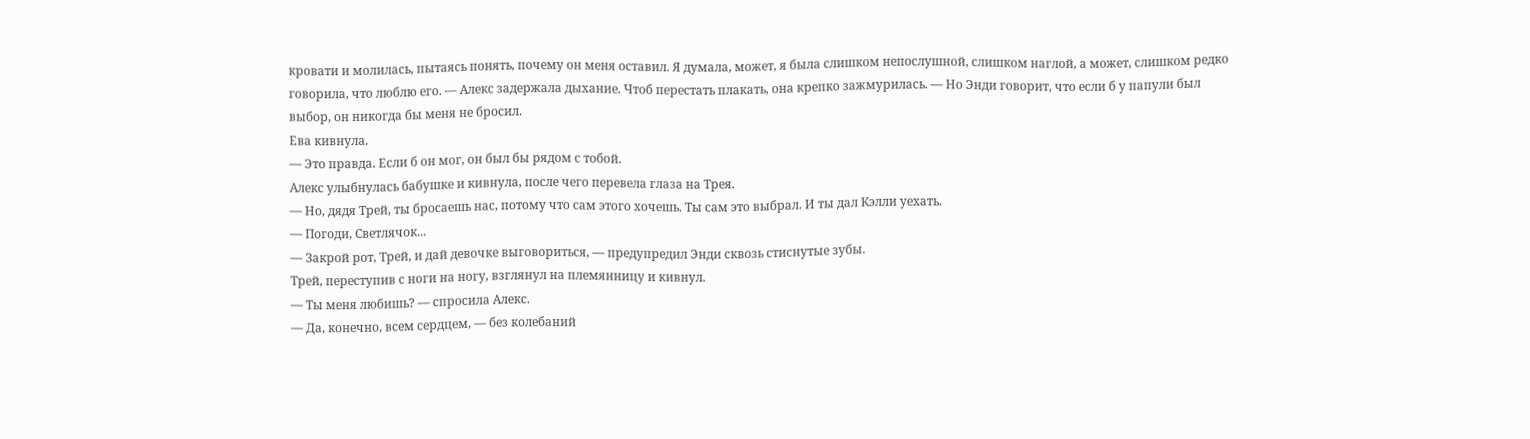кровати и молилась, пытаясь понять, почему он меня оставил. Я думала, может, я была слишком непослушной, слишком наглой, а может, слишком редко говорила, что люблю его. — Алекс задержала дыхание. Чтоб перестать плакать, она крепко зажмурилась. — Но Энди говорит, что если б у папули был выбор, он никогда бы меня не бросил.
Ева кивнула.
— Это правда. Если б он мог, он был бы рядом с тобой.
Алекс улыбнулась бабушке и кивнула, после чего перевела глаза на Трея.
— Но, дядя Трей, ты бросаешь нас, потому что сам этого хочешь. Ты сам это выбрал. И ты дал Кэлли уехать.
— Погоди, Светлячок...
— Закрой рот, Трей, и дай девочке выговориться, — предупредил Энди сквозь стиснутые зубы.
Трей, переступив с ноги на ногу, взглянул на племянницу и кивнул.
— Ты меня любишь? — спросила Алекс.
— Да, конечно, всем сердцем, — без колебаний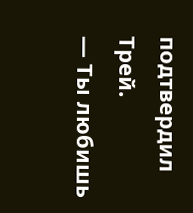подтвердил Трей.
— Ты любишь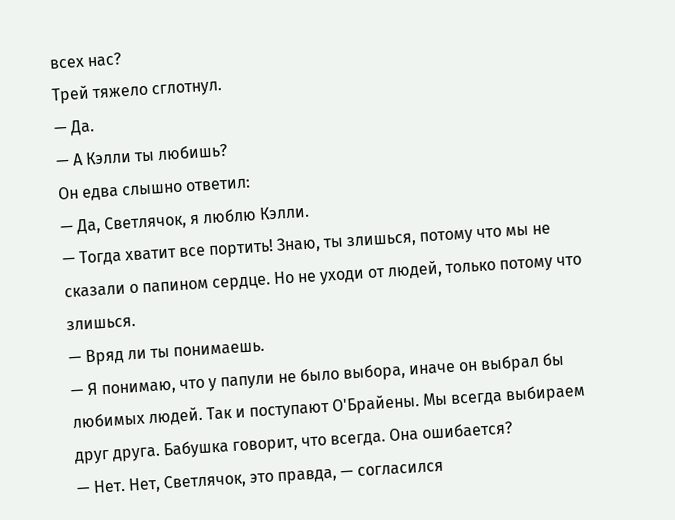всех нас?
Трей тяжело сглотнул.
— Да.
— А Кэлли ты любишь?
Он едва слышно ответил:
— Да, Светлячок, я люблю Кэлли.
— Тогда хватит все портить! Знаю, ты злишься, потому что мы не сказали о папином сердце. Но не уходи от людей, только потому что злишься.
— Вряд ли ты понимаешь.
— Я понимаю, что у папули не было выбора, иначе он выбрал бы любимых людей. Так и поступают О'Брайены. Мы всегда выбираем друг друга. Бабушка говорит, что всегда. Она ошибается?
— Нет. Нет, Светлячок, это правда, — согласился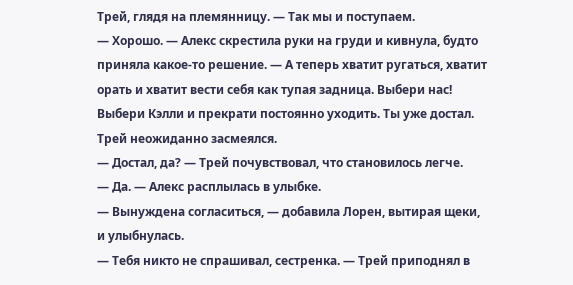Трей, глядя на племянницу. — Так мы и поступаем.
— Хорошо. — Алекс скрестила руки на груди и кивнула, будто приняла какое-то решение. — А теперь хватит ругаться, хватит орать и хватит вести себя как тупая задница. Выбери нас! Выбери Кэлли и прекрати постоянно уходить. Ты уже достал.
Трей неожиданно засмеялся.
— Достал, да? — Трей почувствовал, что становилось легче.
— Да. — Алекс расплылась в улыбке.
— Вынуждена согласиться, — добавила Лорен, вытирая щеки, и улыбнулась.
— Тебя никто не спрашивал, сестренка. — Трей приподнял в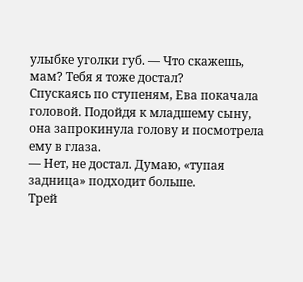улыбке уголки губ. — Что скажешь, мам? Тебя я тоже достал?
Спускаясь по ступеням, Ева покачала головой. Подойдя к младшему сыну, она запрокинула голову и посмотрела ему в глаза.
— Нет, не достал. Думаю, «тупая задница» подходит больше.
Трей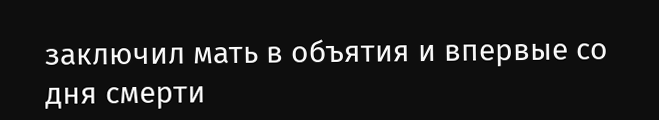заключил мать в объятия и впервые со дня смерти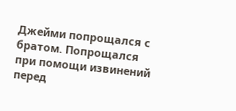Джейми попрощался с братом. Попрощался при помощи извинений перед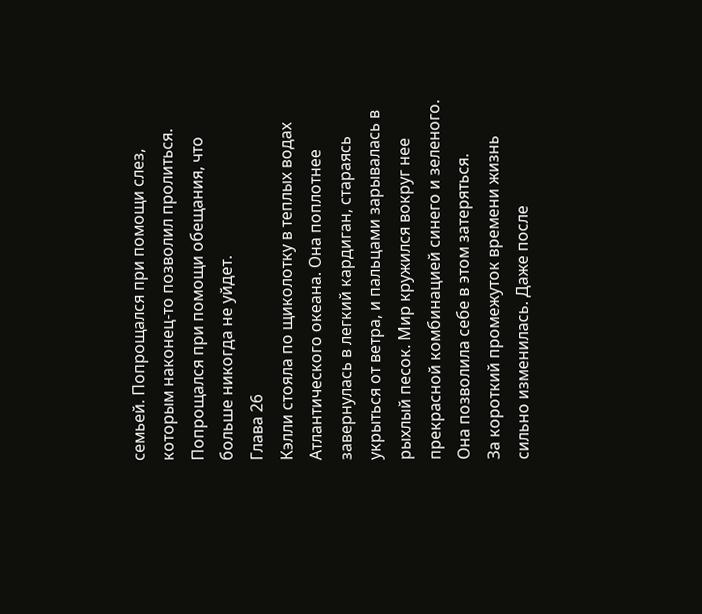семьей. Попрощался при помощи слез, которым наконец-то позволил пролиться. Попрощался при помощи обещания, что больше никогда не уйдет.
Глава 26
Кэлли стояла по щиколотку в теплых водах Атлантического океана. Она поплотнее завернулась в легкий кардиган, стараясь укрыться от ветра, и пальцами зарывалась в рыхлый песок. Мир кружился вокруг нее прекрасной комбинацией синего и зеленого. Она позволила себе в этом затеряться.
За короткий промежуток времени жизнь сильно изменилась. Даже после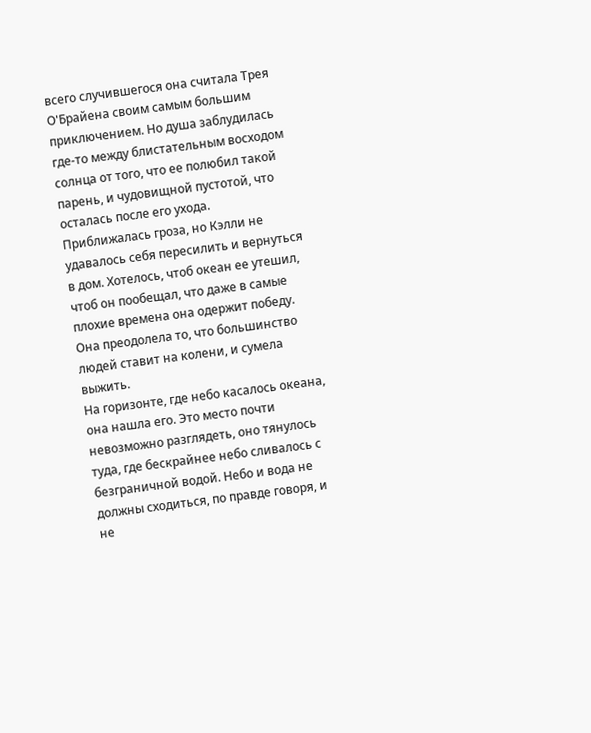всего случившегося она считала Трея О'Брайена своим самым большим приключением. Но душа заблудилась где-то между блистательным восходом солнца от того, что ее полюбил такой парень, и чудовищной пустотой, что осталась после его ухода.
Приближалась гроза, но Кэлли не удавалось себя пересилить и вернуться в дом. Хотелось, чтоб океан ее утешил, чтоб он пообещал, что даже в самые плохие времена она одержит победу. Она преодолела то, что большинство людей ставит на колени, и сумела выжить.
На горизонте, где небо касалось океана, она нашла его. Это место почти невозможно разглядеть, оно тянулось туда, где бескрайнее небо сливалось с безграничной водой. Небо и вода не должны сходиться, по правде говоря, и не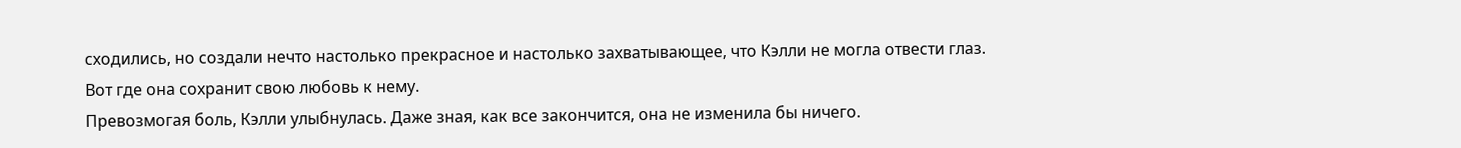сходились, но создали нечто настолько прекрасное и настолько захватывающее, что Кэлли не могла отвести глаз.
Вот где она сохранит свою любовь к нему.
Превозмогая боль, Кэлли улыбнулась. Даже зная, как все закончится, она не изменила бы ничего.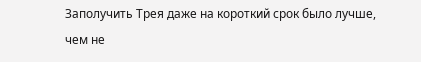Заполучить Трея даже на короткий срок было лучше, чем не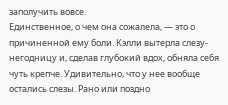заполучить вовсе.
Единственное, о чем она сожалела, — это о причиненной ему боли. Кэлли вытерла слезу-негодницу и, сделав глубокий вдох, обняла себя чуть крепче. Удивительно, что у нее вообще остались слезы. Рано или поздно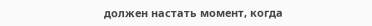должен настать момент, когда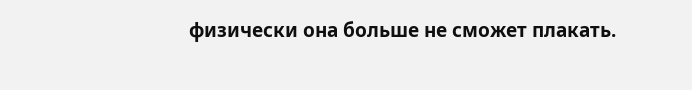физически она больше не сможет плакать.